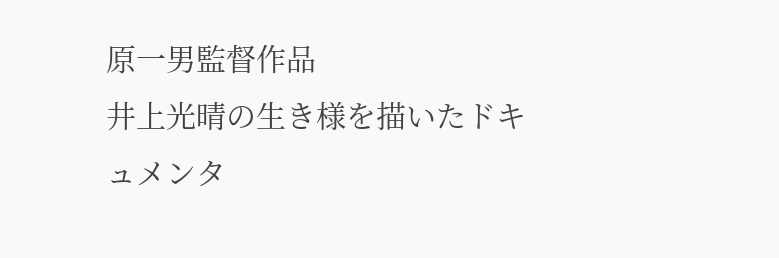原一男監督作品
井上光晴の生き様を描いたドキュメンタ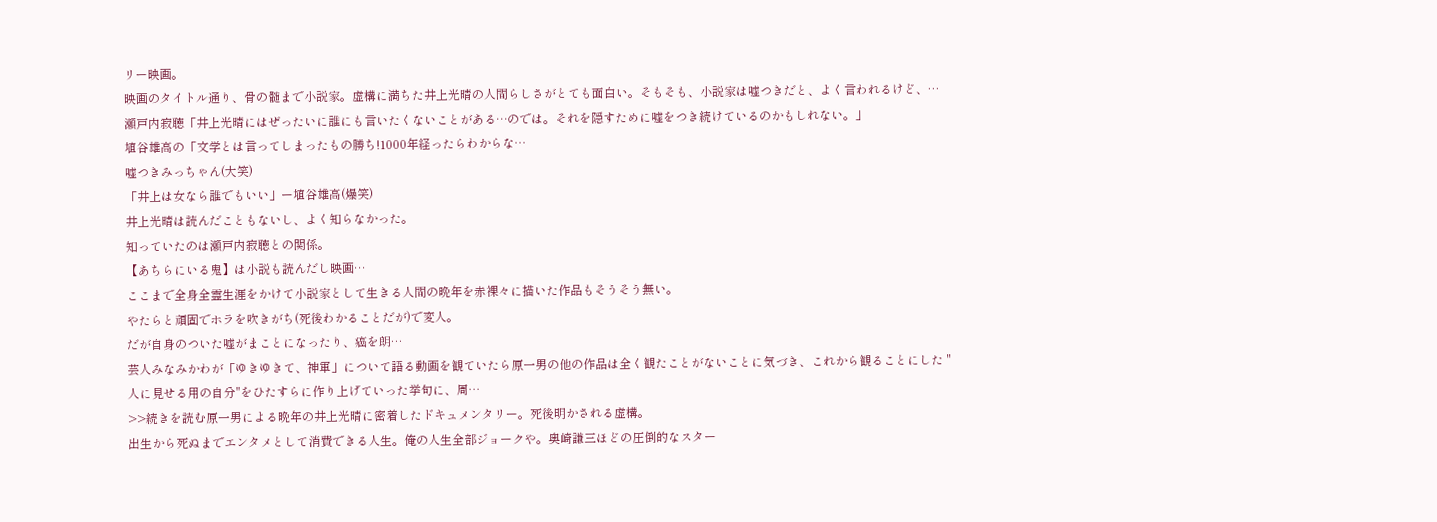リー映画。
映画のタイトル通り、骨の髄まで小説家。虚構に満ちた井上光晴の人間らしさがとても面白い。そもそも、小説家は嘘つきだと、よく言われるけど、…
瀬戸内寂聴「井上光晴にはぜったいに誰にも言いたくないことがある…のでは。それを隠すために嘘をつき続けているのかもしれない。」
埴谷雄高の「文学とは言ってしまったもの勝ち!1000年経ったらわからな…
嘘つきみっちゃん(大笑)
「井上は女なら誰でもいい」ー埴谷雄高(爆笑)
井上光晴は読んだこともないし、よく知らなかった。
知っていたのは瀬戸内寂聴との関係。
【あちらにいる鬼】は小説も読んだし映画…
ここまで全身全霊生涯をかけて小説家として生きる人間の晩年を赤裸々に描いた作品もそうそう無い。
やたらと頑固でホラを吹きがち(死後わかることだが)で変人。
だが自身のついた嘘がまことになったり、癌を朗…
芸人みなみかわが「ゆきゆきて、神軍」について語る動画を観ていたら原一男の他の作品は全く観たことがないことに気づき、これから観ることにした "人に見せる用の自分"をひたすらに作り上げていった挙句に、周…
>>続きを読む原一男による晩年の井上光晴に密着したドキュメンタリー。死後明かされる虚構。
出生から死ぬまでエンタメとして消費できる人生。俺の人生全部ジョークや。奥崎謙三ほどの圧倒的なスター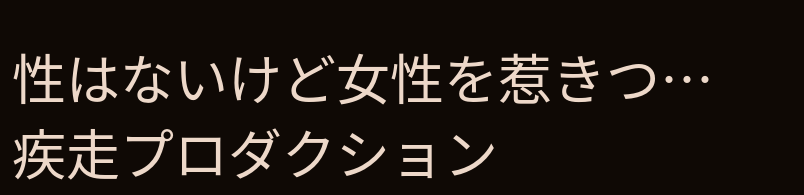性はないけど女性を惹きつ…
疾走プロダクション